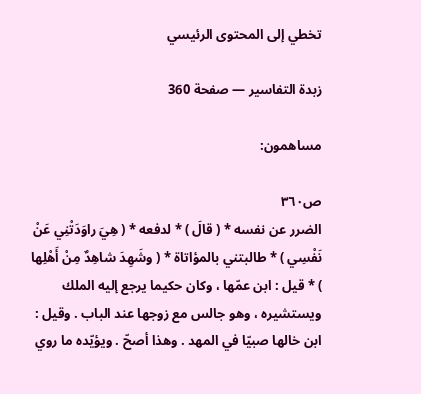تخطي إلى المحتوى الرئيسي

زبدة التفاسير — صفحة 360

مساهمون:

ص٣٦٠
الضرر عن نفسه * ( قالَ ) * لدفعه * ( هِيَ راوَدَتْنِي عَنْ نَفْسِي ) * طالبتني بالمؤاتاة * ( وشَهِدَ شاهِدٌ مِنْ أَهْلِها ) * قيل : ابن عمّها ، وكان حكيما يرجع إليه الملك ويستشيره ، وهو جالس مع زوجها عند الباب . وقيل : ابن خالها صبيّا في المهد . وهذا أصحّ . ويؤيّده ما روي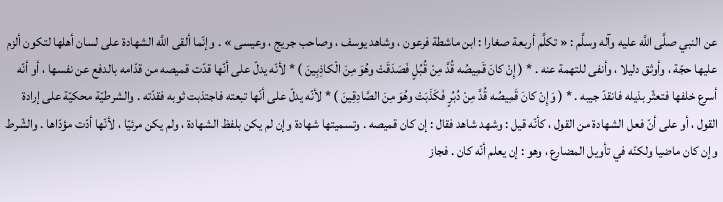عن النبي صلَّى اللَّه عليه وآله وسلَّم : « تكلَّم أربعة صغارا : ابن ماشطة فرعون ، وشاهد يوسف ، وصاحب جريج ، وعيسى » . وإنّما ألقى اللَّه الشهادة على لسان أهلها لتكون ألزم عليها حجّة ، وأوثق دليلا ، وأنفى للتهمة عنه . * ( إِنْ كانَ قَمِيصُه قُدَّ مِنْ قُبُلٍ فَصَدَقَتْ وهُوَ مِنَ الْكاذِبِينَ ) * لأنّه يدلّ على أنّها قدّت قميصه من قدّامه بالدفع عن نفسها ، أو أنّه أسرع خلفها فتعثّر بذيله فانقدّ جيبه . * ( وَإِنْ كانَ قَمِيصُه قُدَّ مِنْ دُبُرٍ فَكَذَبَتْ وهُوَ مِنَ الصَّادِقِينَ ) * لأنّه يدلّ على أنّها تبعته فاجتذبت ثوبه فقدّته . والشرطيّة محكيّة على إرادة القول ، أو على أنّ فعل الشهادة من القول ، كأنّه قيل : وشهد شاهد فقال : إن كان قميصه . وتسميتها شهادة وإن لم يكن بلفظ الشهادة ، ولم يكن مرئيّا ، لأنّها أدّت مؤدّاها . والشّرط وإن كان ماضيا ولكنّه في تأويل المضارع ، وهو : إن يعلم أنّه كان . فجاز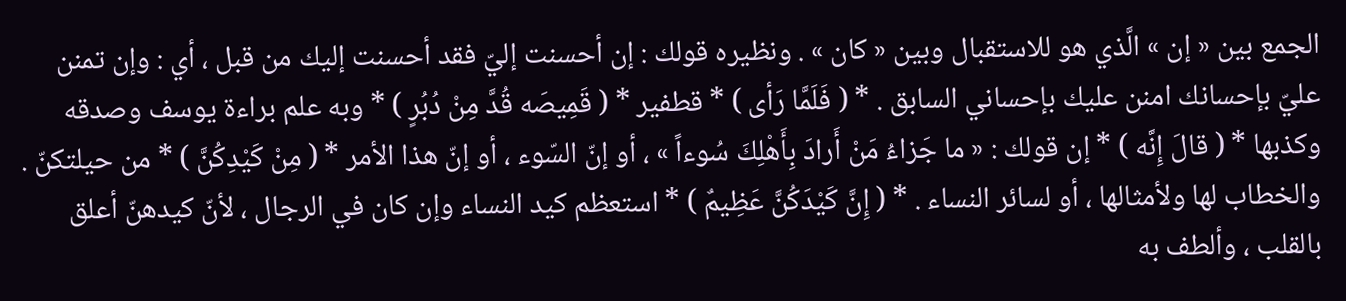الجمع بين « إن » الَّذي هو للاستقبال وبين « كان » . ونظيره قولك : إن أحسنت إليّ فقد أحسنت إليك من قبل ، أي : وإن تمنن عليّ بإحسانك امنن عليك بإحساني السابق . * ( فَلَمَّا رَأى ) * قطفير * ( قَمِيصَه قُدَّ مِنْ دُبُرٍ ) * وبه علم براءة يوسف وصدقه وكذبها * ( قالَ إِنَّه ) * إن قولك : « ما جَزاءُ مَنْ أَرادَ بِأَهْلِكَ سُوءاً » ، أو إنّ السّوء ، أو إنّ هذا الأمر * ( مِنْ كَيْدِكُنَّ ) * من حيلتكنّ . والخطاب لها ولأمثالها ، أو لسائر النساء . * ( إِنَّ كَيْدَكُنَّ عَظِيمٌ ) * استعظم كيد النساء وإن كان في الرجال ، لأنّ كيدهنّ أعلق بالقلب ، وألطف به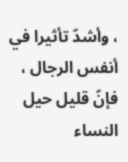، وأشدّ تأثيرا في أنفس الرجال ، فإنّ قليل حيل النساء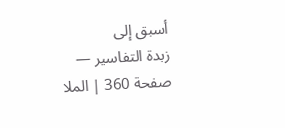أسبق إلى
زبدة التفاسير — صفحة 360 | الملا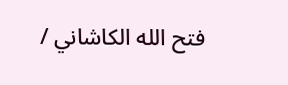فتح الله الكاشاني /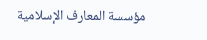مؤسسة المعارف الإسلامية